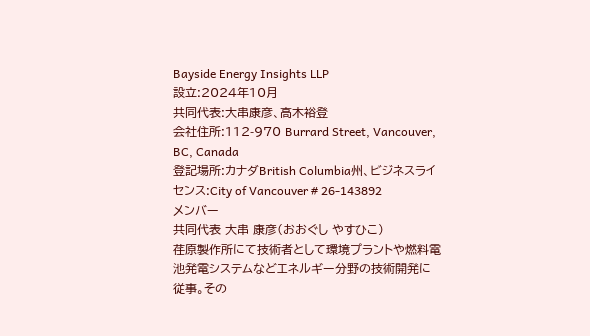Bayside Energy Insights LLP
設立:2024年10月
共同代表:大串康彦、高木裕登
会社住所:112-970 Burrard Street, Vancouver, BC, Canada
登記場所:カナダBritish Columbia州、ビジネスライセンス:City of Vancouver # 26-143892
メンバー
共同代表 大串 康彦(おおぐし やすひこ)
荏原製作所にて技術者として環境プラントや燃料電池発電システムなどエネルギー分野の技術開発に従事。その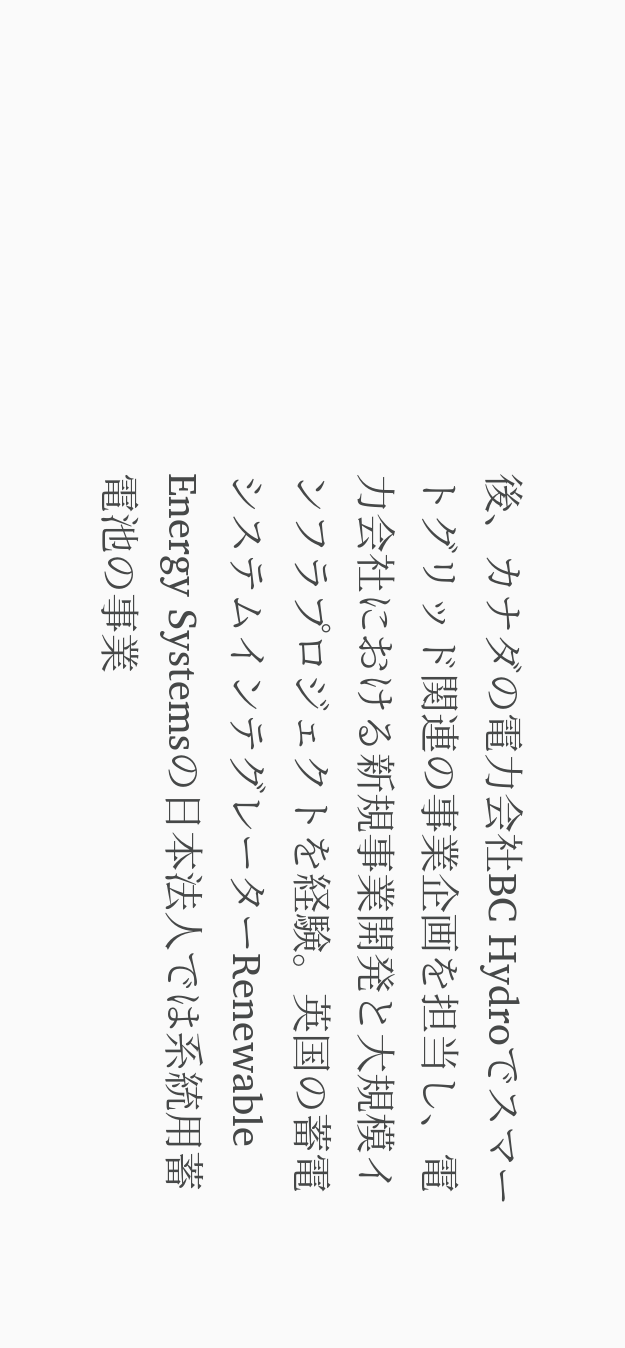後、カナダの電力会社BC Hydroでスマートグリッド関連の事業企画を担当し、電力会社における新規事業開発と大規模インフラプロジェクトを経験。英国の蓄電システムインテグレーターRenewable Energy Systemsの日本法人では系統用蓄電池の事業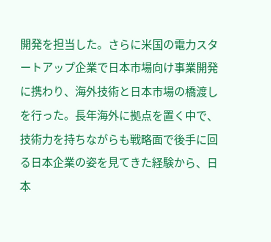開発を担当した。さらに米国の電力スタートアップ企業で日本市場向け事業開発に携わり、海外技術と日本市場の橋渡しを行った。長年海外に拠点を置く中で、技術力を持ちながらも戦略面で後手に回る日本企業の姿を見てきた経験から、日本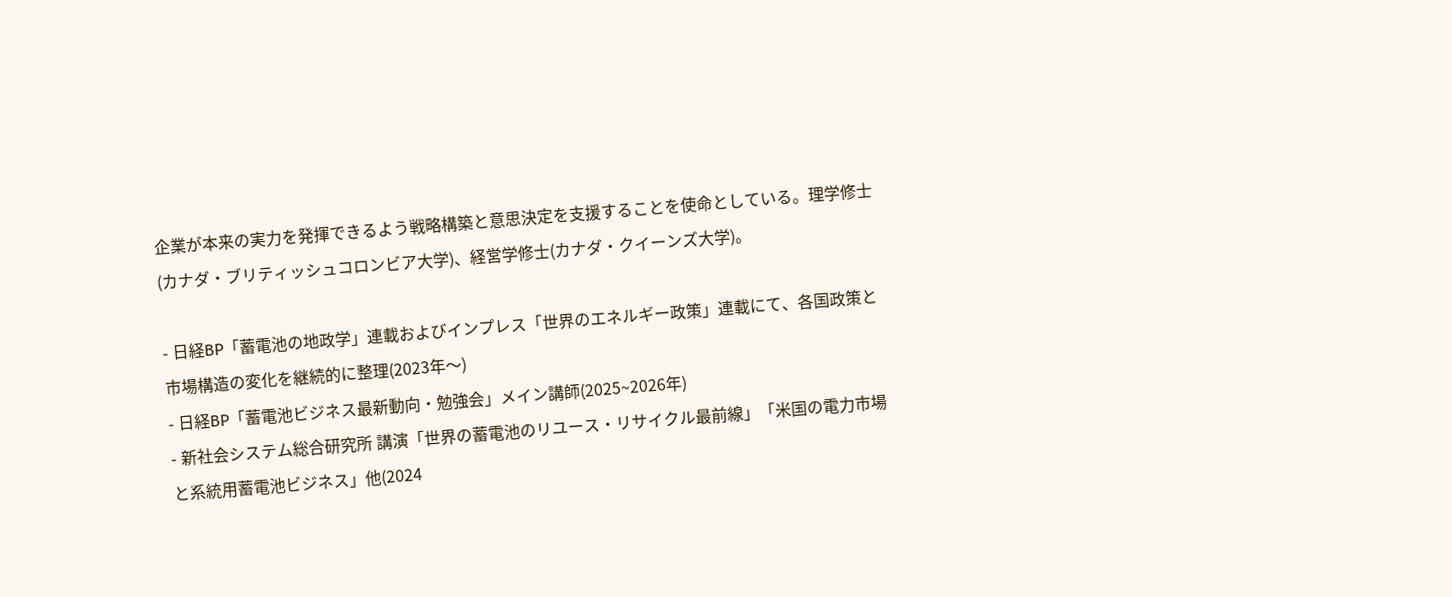企業が本来の実力を発揮できるよう戦略構築と意思決定を支援することを使命としている。理学修士(カナダ・ブリティッシュコロンビア大学)、経営学修士(カナダ・クイーンズ大学)。

- 日経BP「蓄電池の地政学」連載およびインプレス「世界のエネルギー政策」連載にて、各国政策と市場構造の変化を継続的に整理(2023年〜)
- 日経BP「蓄電池ビジネス最新動向・勉強会」メイン講師(2025~2026年)
- 新社会システム総合研究所 講演「世界の蓄電池のリユース・リサイクル最前線」「米国の電力市場と系統用蓄電池ビジネス」他(2024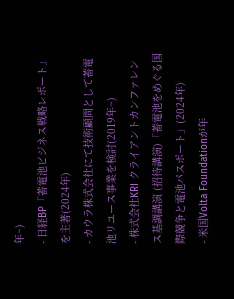年~)
- 日経BP「蓄電池ビジネス戦略レポート」を主著(2024年)
- カウラ株式会社にて技術顧問として蓄電池リユース事業を検討(2019年~)
- 株式会社KRI クライアントカンファレンス基調講演 (招待講演)「蓄電池をめぐる国際競争と電池パスポート」(2024年)
- 米国Volta Foundationが年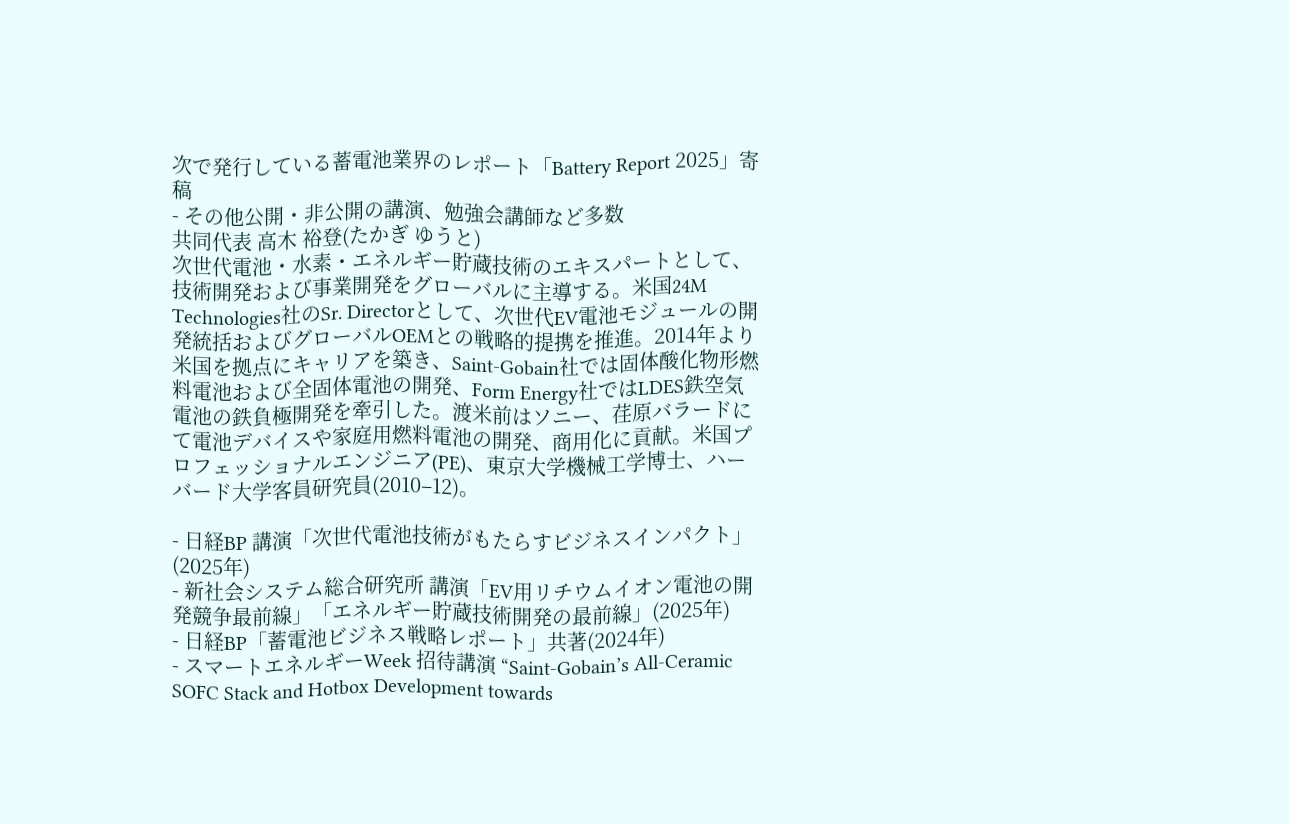次で発行している蓄電池業界のレポート「Battery Report 2025」寄稿
- その他公開・非公開の講演、勉強会講師など多数
共同代表 高木 裕登(たかぎ ゆうと)
次世代電池・水素・エネルギー貯蔵技術のエキスパートとして、技術開発および事業開発をグローバルに主導する。米国24M Technologies社のSr. Directorとして、次世代EV電池モジュールの開発統括およびグローバルOEMとの戦略的提携を推進。2014年より米国を拠点にキャリアを築き、Saint-Gobain社では固体酸化物形燃料電池および全固体電池の開発、Form Energy社ではLDES鉄空気電池の鉄負極開発を牽引した。渡米前はソニー、荏原バラードにて電池デバイスや家庭用燃料電池の開発、商用化に貢献。米国プロフェッショナルエンジニア(PE)、東京大学機械工学博士、ハーバード大学客員研究員(2010–12)。

- 日経BP 講演「次世代電池技術がもたらすビジネスインパクト」(2025年)
- 新社会システム総合研究所 講演「EV用リチウムイオン電池の開発競争最前線」「エネルギー貯蔵技術開発の最前線」(2025年)
- 日経BP「蓄電池ビジネス戦略レポート」共著(2024年)
- スマートエネルギーWeek 招待講演 “Saint-Gobain’s All-Ceramic SOFC Stack and Hotbox Development towards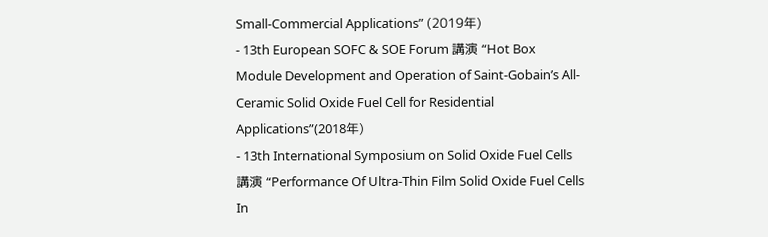Small-Commercial Applications” (2019年)
- 13th European SOFC & SOE Forum 講演 “Hot Box Module Development and Operation of Saint-Gobain’s All-Ceramic Solid Oxide Fuel Cell for Residential Applications”(2018年)
- 13th International Symposium on Solid Oxide Fuel Cells 講演 “Performance Of Ultra-Thin Film Solid Oxide Fuel Cells In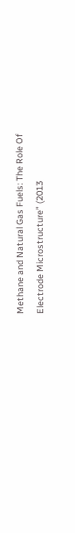Methane and Natural Gas Fuels: The Role Of Electrode Microstructure” (2013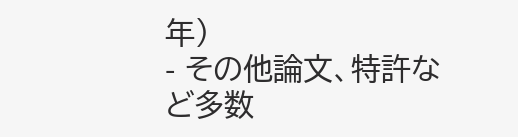年)
- その他論文、特許など多数